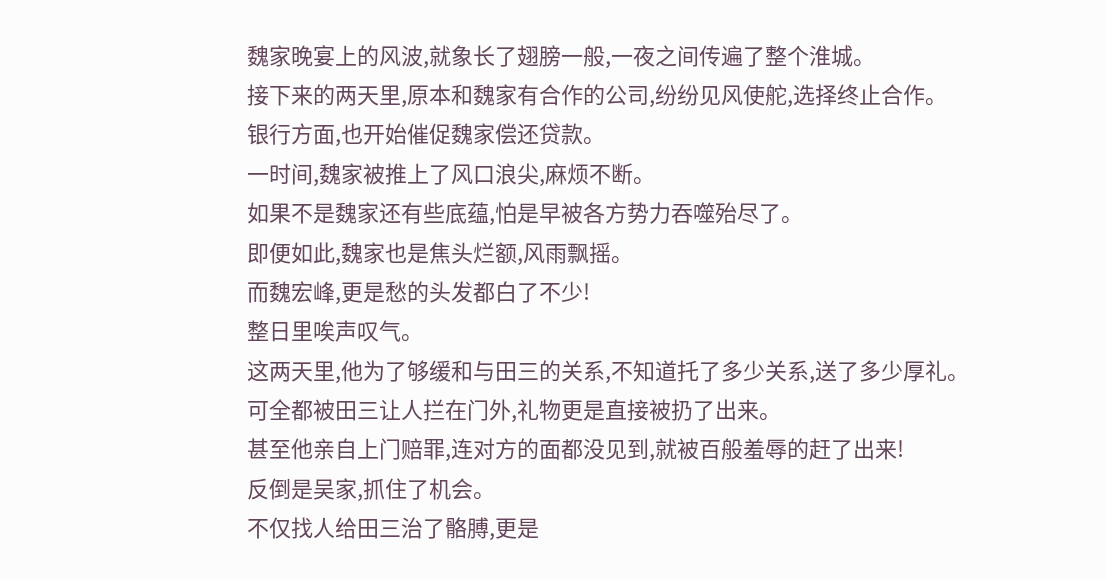魏家晚宴上的风波,就象长了翅膀一般,一夜之间传遍了整个淮城。
接下来的两天里,原本和魏家有合作的公司,纷纷见风使舵,选择终止合作。
银行方面,也开始催促魏家偿还贷款。
一时间,魏家被推上了风口浪尖,麻烦不断。
如果不是魏家还有些底蕴,怕是早被各方势力吞噬殆尽了。
即便如此,魏家也是焦头烂额,风雨飘摇。
而魏宏峰,更是愁的头发都白了不少!
整日里唉声叹气。
这两天里,他为了够缓和与田三的关系,不知道托了多少关系,送了多少厚礼。
可全都被田三让人拦在门外,礼物更是直接被扔了出来。
甚至他亲自上门赔罪,连对方的面都没见到,就被百般羞辱的赶了出来!
反倒是吴家,抓住了机会。
不仅找人给田三治了骼膊,更是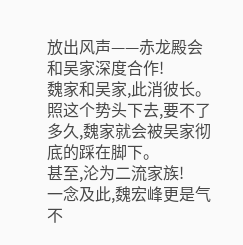放出风声——赤龙殿会和吴家深度合作!
魏家和吴家,此消彼长。
照这个势头下去,要不了多久,魏家就会被吴家彻底的踩在脚下。
甚至,沦为二流家族!
一念及此,魏宏峰更是气不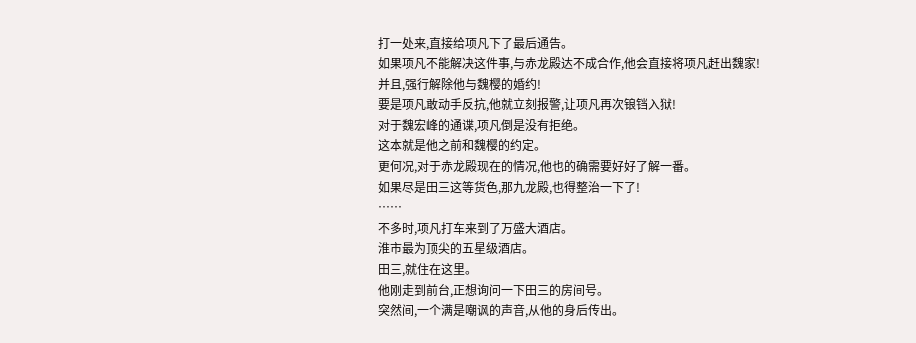打一处来,直接给项凡下了最后通告。
如果项凡不能解决这件事,与赤龙殿达不成合作,他会直接将项凡赶出魏家!
并且,强行解除他与魏樱的婚约!
要是项凡敢动手反抗,他就立刻报警,让项凡再次锒铛入狱!
对于魏宏峰的通谍,项凡倒是没有拒绝。
这本就是他之前和魏樱的约定。
更何况,对于赤龙殿现在的情况,他也的确需要好好了解一番。
如果尽是田三这等货色,那九龙殿,也得整治一下了!
……
不多时,项凡打车来到了万盛大酒店。
淮市最为顶尖的五星级酒店。
田三,就住在这里。
他刚走到前台,正想询问一下田三的房间号。
突然间,一个满是嘲讽的声音,从他的身后传出。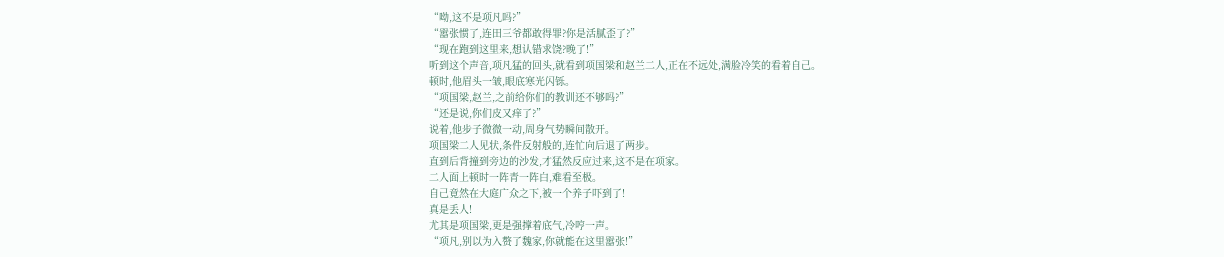“呦,这不是项凡吗?”
“嚣张惯了,连田三爷都敢得罪?你是活腻歪了?”
“现在跑到这里来,想认错求饶?晚了!”
听到这个声音,项凡猛的回头,就看到项国梁和赵兰二人,正在不远处,满脸冷笑的看着自己。
顿时,他眉头一皱,眼底寒光闪铄。
“项国梁,赵兰,之前给你们的教训还不够吗?”
“还是说,你们皮又痒了?”
说着,他步子微微一动,周身气势瞬间散开。
项国梁二人见状,条件反射般的,连忙向后退了两步。
直到后背撞到旁边的沙发,才猛然反应过来,这不是在项家。
二人面上顿时一阵青一阵白,难看至极。
自己竟然在大庭广众之下,被一个养子吓到了!
真是丢人!
尤其是项国梁,更是强撑着底气,冷哼一声。
“项凡,别以为入赘了魏家,你就能在这里嚣张!”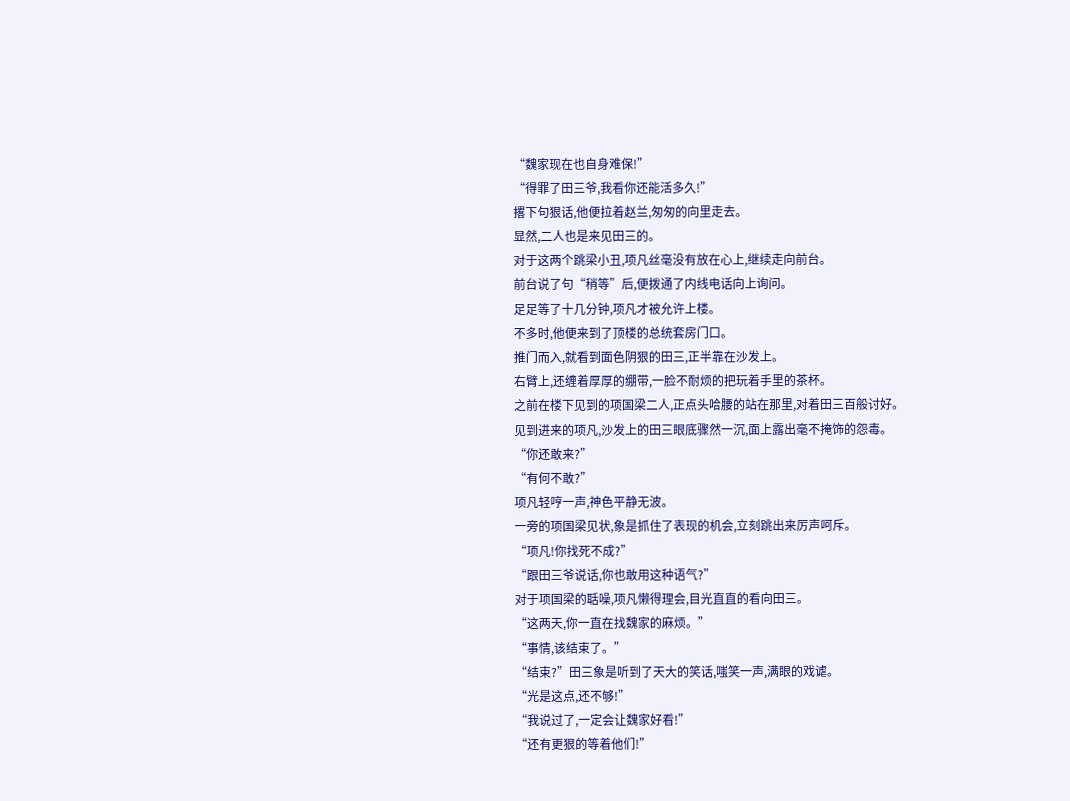“魏家现在也自身难保!”
“得罪了田三爷,我看你还能活多久!”
撂下句狠话,他便拉着赵兰,匆匆的向里走去。
显然,二人也是来见田三的。
对于这两个跳梁小丑,项凡丝毫没有放在心上,继续走向前台。
前台说了句“稍等”后,便拨通了内线电话向上询问。
足足等了十几分钟,项凡才被允许上楼。
不多时,他便来到了顶楼的总统套房门口。
推门而入,就看到面色阴狠的田三,正半靠在沙发上。
右臂上,还缠着厚厚的绷带,一脸不耐烦的把玩着手里的茶杯。
之前在楼下见到的项国梁二人,正点头哈腰的站在那里,对着田三百般讨好。
见到进来的项凡,沙发上的田三眼底骤然一沉,面上露出毫不掩饰的怨毒。
“你还敢来?”
“有何不敢?”
项凡轻哼一声,神色平静无波。
一旁的项国梁见状,象是抓住了表现的机会,立刻跳出来厉声呵斥。
“项凡!你找死不成?”
“跟田三爷说话,你也敢用这种语气?”
对于项国梁的聒噪,项凡懒得理会,目光直直的看向田三。
“这两天,你一直在找魏家的麻烦。”
“事情,该结束了。”
“结束?”田三象是听到了天大的笑话,嗤笑一声,满眼的戏谑。
“光是这点,还不够!”
“我说过了,一定会让魏家好看!”
“还有更狠的等着他们!”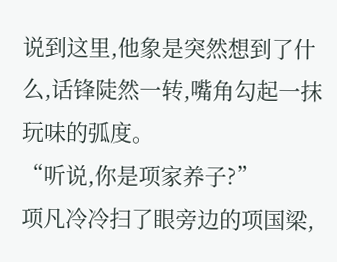说到这里,他象是突然想到了什么,话锋陡然一转,嘴角勾起一抹玩味的弧度。
“听说,你是项家养子?”
项凡冷冷扫了眼旁边的项国梁,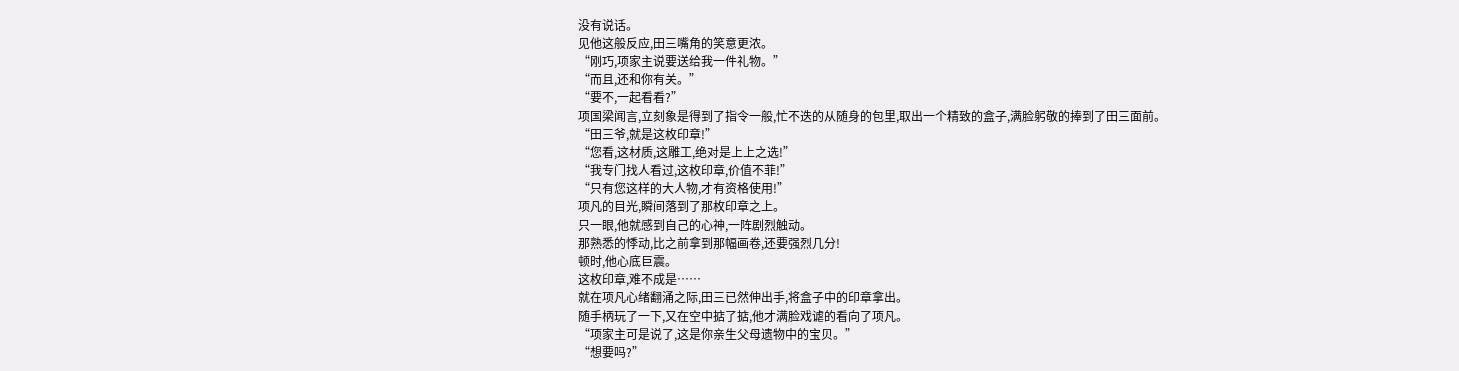没有说话。
见他这般反应,田三嘴角的笑意更浓。
“刚巧,项家主说要送给我一件礼物。”
“而且,还和你有关。”
“要不,一起看看?”
项国梁闻言,立刻象是得到了指令一般,忙不迭的从随身的包里,取出一个精致的盒子,满脸躬敬的捧到了田三面前。
“田三爷,就是这枚印章!”
“您看,这材质,这雕工,绝对是上上之选!”
“我专门找人看过,这枚印章,价值不菲!”
“只有您这样的大人物,才有资格使用!”
项凡的目光,瞬间落到了那枚印章之上。
只一眼,他就感到自己的心神,一阵剧烈触动。
那熟悉的悸动,比之前拿到那幅画卷,还要强烈几分!
顿时,他心底巨震。
这枚印章,难不成是……
就在项凡心绪翻涌之际,田三已然伸出手,将盒子中的印章拿出。
随手柄玩了一下,又在空中掂了掂,他才满脸戏谑的看向了项凡。
“项家主可是说了,这是你亲生父母遗物中的宝贝。”
“想要吗?”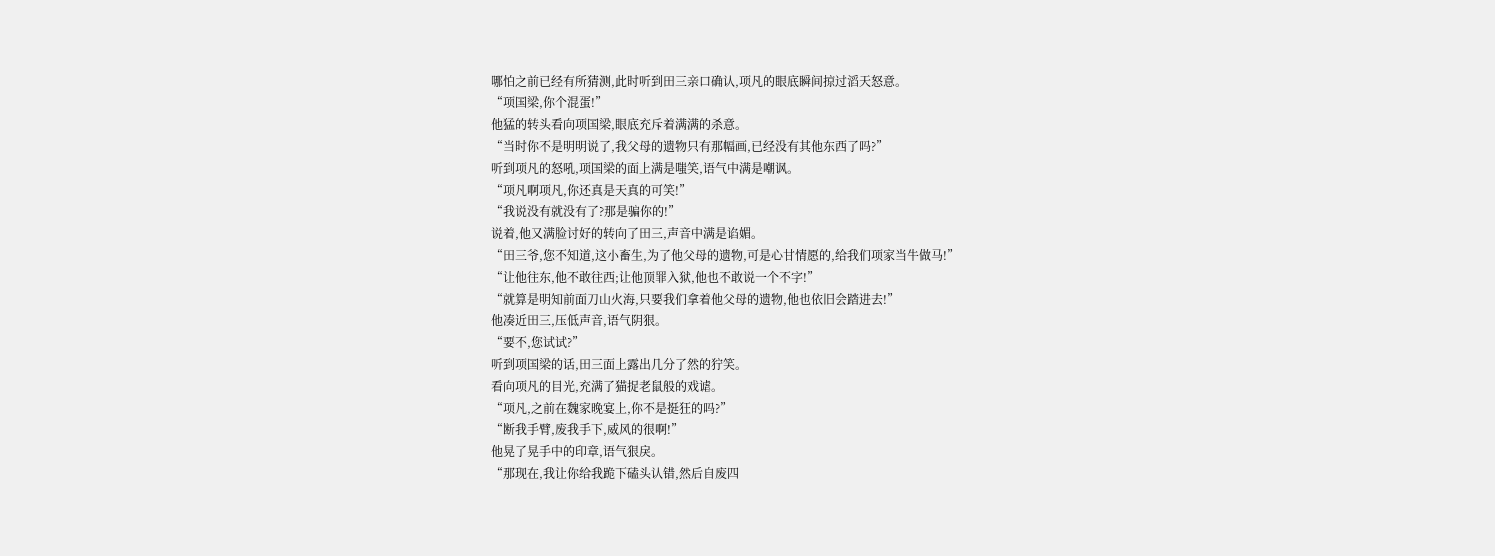哪怕之前已经有所猜测,此时听到田三亲口确认,项凡的眼底瞬间掠过滔天怒意。
“项国梁,你个混蛋!”
他猛的转头看向项国梁,眼底充斥着满满的杀意。
“当时你不是明明说了,我父母的遗物只有那幅画,已经没有其他东西了吗?”
听到项凡的怒吼,项国梁的面上满是嗤笑,语气中满是嘲讽。
“项凡啊项凡,你还真是天真的可笑!”
“我说没有就没有了?那是骗你的!”
说着,他又满脸讨好的转向了田三,声音中满是谄媚。
“田三爷,您不知道,这小畜生,为了他父母的遗物,可是心甘情愿的,给我们项家当牛做马!”
“让他往东,他不敢往西;让他顶罪入狱,他也不敢说一个不字!”
“就算是明知前面刀山火海,只要我们拿着他父母的遗物,他也依旧会踏进去!”
他凑近田三,压低声音,语气阴狠。
“要不,您试试?”
听到项国梁的话,田三面上露出几分了然的狞笑。
看向项凡的目光,充满了猫捉老鼠般的戏谑。
“项凡,之前在魏家晚宴上,你不是挺狂的吗?”
“断我手臂,废我手下,威风的很啊!”
他晃了晃手中的印章,语气狠戾。
“那现在,我让你给我跪下磕头认错,然后自废四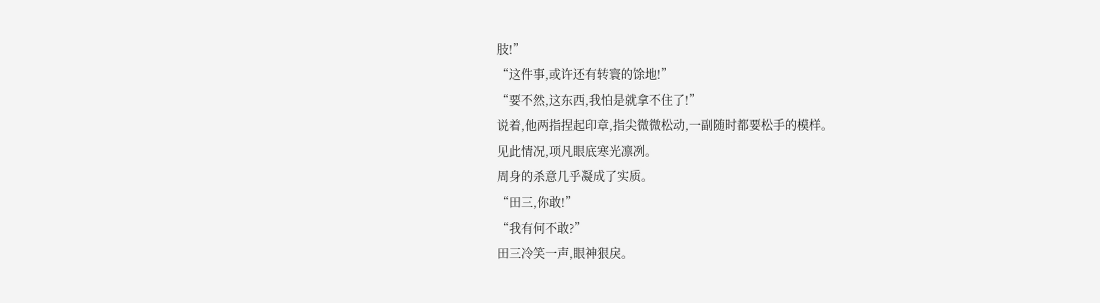肢!”
“这件事,或许还有转寰的馀地!”
“要不然,这东西,我怕是就拿不住了!”
说着,他两指捏起印章,指尖微微松动,一副随时都要松手的模样。
见此情况,项凡眼底寒光凛冽。
周身的杀意几乎凝成了实质。
“田三,你敢!”
“我有何不敢?”
田三冷笑一声,眼神狠戾。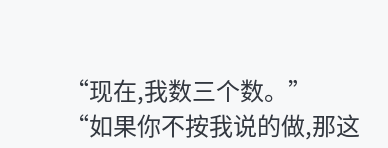“现在,我数三个数。”
“如果你不按我说的做,那这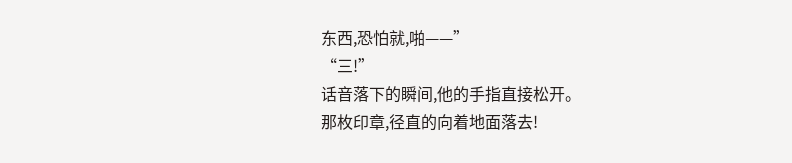东西,恐怕就,啪——”
“三!”
话音落下的瞬间,他的手指直接松开。
那枚印章,径直的向着地面落去!